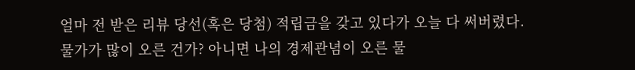얼마 전 받은 리뷰 당선(혹은 당첨) 적립금을 갖고 있다가 오늘 다 써버렸다.
물가가 많이 오른 건가? 아니면 나의 경제관념이 오른 물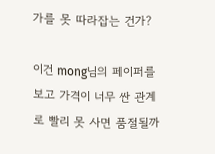가를 못 따라잡는 건가?

이건 mong님의 페이퍼를 보고 가격이 너무 싼 관계로 빨리 못 사면 품절될까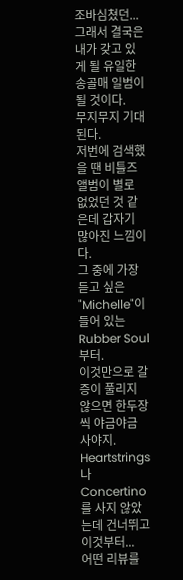조바심쳤던...
그래서 결국은 내가 갖고 있게 될 유일한 송골매 일범이 될 것이다.
무지무지 기대된다.
저번에 검색했을 땐 비틀즈 앨범이 별로 없었던 것 같은데 갑자기 많아진 느낌이다.
그 중에 가장 듣고 싶은 "Michelle"이 들어 있는 Rubber Soul부터.
이것만으로 갈증이 풀리지 않으면 한두장씩 야금야금 사야지.
Heartstrings나 Concertino를 사지 않았는데 건너뛰고 이것부터...
어떤 리뷰를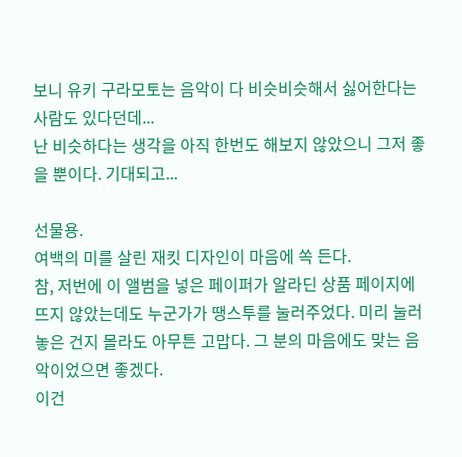보니 유키 구라모토는 음악이 다 비슷비슷해서 싫어한다는 사람도 있다던데...
난 비슷하다는 생각을 아직 한번도 해보지 않았으니 그저 좋을 뿐이다. 기대되고...

선물용.
여백의 미를 살린 재킷 디자인이 마음에 쏙 든다.
참, 저번에 이 앨범을 넣은 페이퍼가 알라딘 상품 페이지에 뜨지 않았는데도 누군가가 땡스투를 눌러주었다. 미리 눌러놓은 건지 몰라도 아무튼 고맙다. 그 분의 마음에도 맞는 음악이었으면 좋겠다.
이건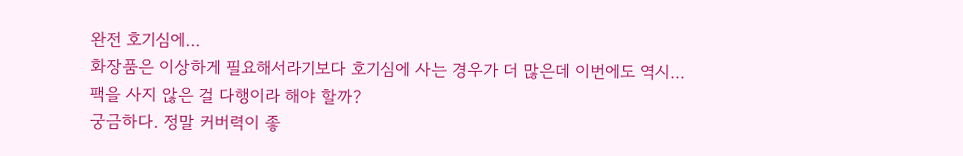완전 호기심에...
화장품은 이상하게 필요해서라기보다 호기심에 사는 경우가 더 많은데 이번에도 역시...
팩을 사지 않은 걸 다행이라 해야 할까?
궁금하다. 정말 커버력이 좋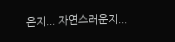은지... 자연스러운지...